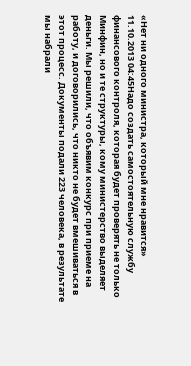«Нет ни одного министра, который мне нравится»
11.10.2013 04:45Надо создать самостоятельную службу финансового контроля, которая будет проверять не только Минфин, но и те структуры, кому министерство выделяет деньги. Мы решили, что объявим конкурс при приеме на работу, и договорились, что никто не будет вмешиваться в этот процесс. Документы подали 223 человека, в результате мы набрали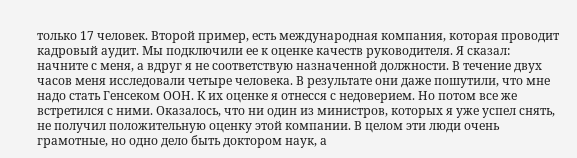только 17 человек. Второй пример, есть международная компания, которая проводит кадровый аудит. Мы подключили ее к оценке качеств руководителя. Я сказал: начните с меня, а вдруг я не соответствую назначенной должности. В течение двух часов меня исследовали четыре человека. В результате они даже пошутили, что мне надо стать Генсеком ООН. К их оценке я отнесся с недоверием. Но потом все же встретился с ними. Оказалось, что ни один из министров, которых я уже успел снять, не получил положительную оценку этой компании. В целом эти люди очень грамотные, но одно дело быть доктором наук, а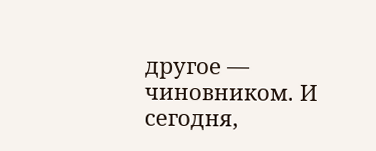другое — чиновником. И сегодня,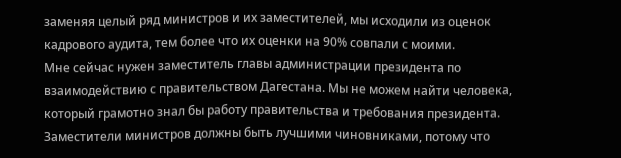заменяя целый ряд министров и их заместителей, мы исходили из оценок кадрового аудита, тем более что их оценки на 90% совпали с моими.
Мне сейчас нужен заместитель главы администрации президента по взаимодействию с правительством Дагестана. Мы не можем найти человека, который грамотно знал бы работу правительства и требования президента. Заместители министров должны быть лучшими чиновниками, потому что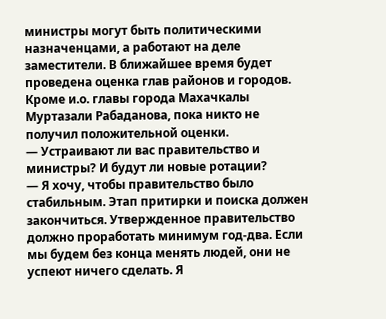министры могут быть политическими назначенцами, а работают на деле заместители. В ближайшее время будет проведена оценка глав районов и городов. Кроме и.о. главы города Махачкалы Муртазали Рабаданова, пока никто не получил положительной оценки.
— Устраивают ли вас правительство и министры? И будут ли новые ротации?
— Я хочу, чтобы правительство было стабильным. Этап притирки и поиска должен закончиться. Утвержденное правительство должно проработать минимум год-два. Если мы будем без конца менять людей, они не успеют ничего сделать. Я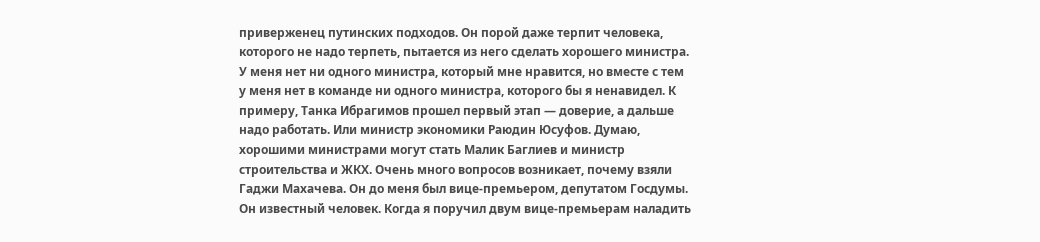приверженец путинских подходов. Он порой даже терпит человека, которого не надо терпеть, пытается из него сделать хорошего министра. У меня нет ни одного министра, который мне нравится, но вместе с тем у меня нет в команде ни одного министра, которого бы я ненавидел. К примеру, Танка Ибрагимов прошел первый этап — доверие, а дальше надо работать. Или министр экономики Раюдин Юсуфов. Думаю, хорошими министрами могут стать Малик Баглиев и министр строительства и ЖКХ. Очень много вопросов возникает, почему взяли Гаджи Махачева. Он до меня был вице-премьером, депутатом Госдумы. Он известный человек. Когда я поручил двум вице-премьерам наладить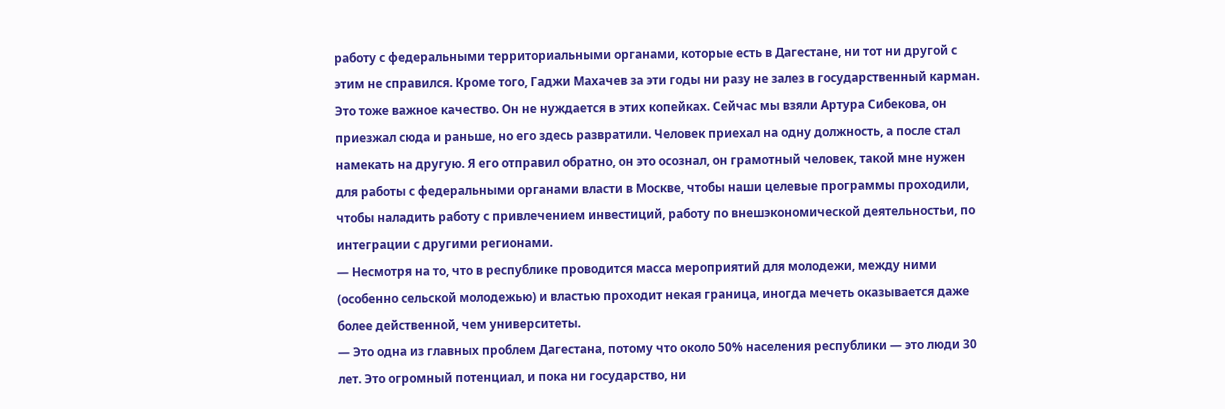работу с федеральными территориальными органами, которые есть в Дагестане, ни тот ни другой с этим не справился. Кроме того, Гаджи Махачев за эти годы ни разу не залез в государственный карман. Это тоже важное качество. Он не нуждается в этих копейках. Сейчас мы взяли Артура Сибекова, он приезжал сюда и раньше, но его здесь развратили. Человек приехал на одну должность, а после стал намекать на другую. Я его отправил обратно, он это осознал, он грамотный человек, такой мне нужен для работы с федеральными органами власти в Москве, чтобы наши целевые программы проходили, чтобы наладить работу с привлечением инвестиций, работу по внешэкономической деятельностьи, по интеграции с другими регионами.
— Несмотря на то, что в республике проводится масса мероприятий для молодежи, между ними (особенно сельской молодежью) и властью проходит некая граница, иногда мечеть оказывается даже более действенной, чем университеты.
— Это одна из главных проблем Дагестана, потому что около 50% населения республики — это люди 30 лет. Это огромный потенциал, и пока ни государство, ни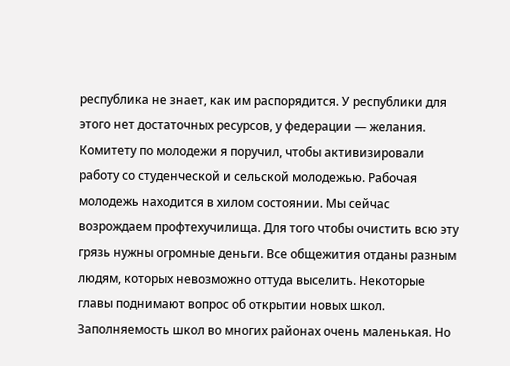республика не знает, как им распорядится. У республики для этого нет достаточных ресурсов, у федерации — желания. Комитету по молодежи я поручил, чтобы активизировали работу со студенческой и сельской молодежью. Рабочая молодежь находится в хилом состоянии. Мы сейчас возрождаем профтехучилища. Для того чтобы очистить всю эту грязь нужны огромные деньги. Все общежития отданы разным людям, которых невозможно оттуда выселить. Некоторые главы поднимают вопрос об открытии новых школ. Заполняемость школ во многих районах очень маленькая. Но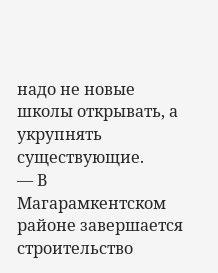надо не новые школы открывать, а укрупнять существующие.
— В Магарамкентском районе завершается строительство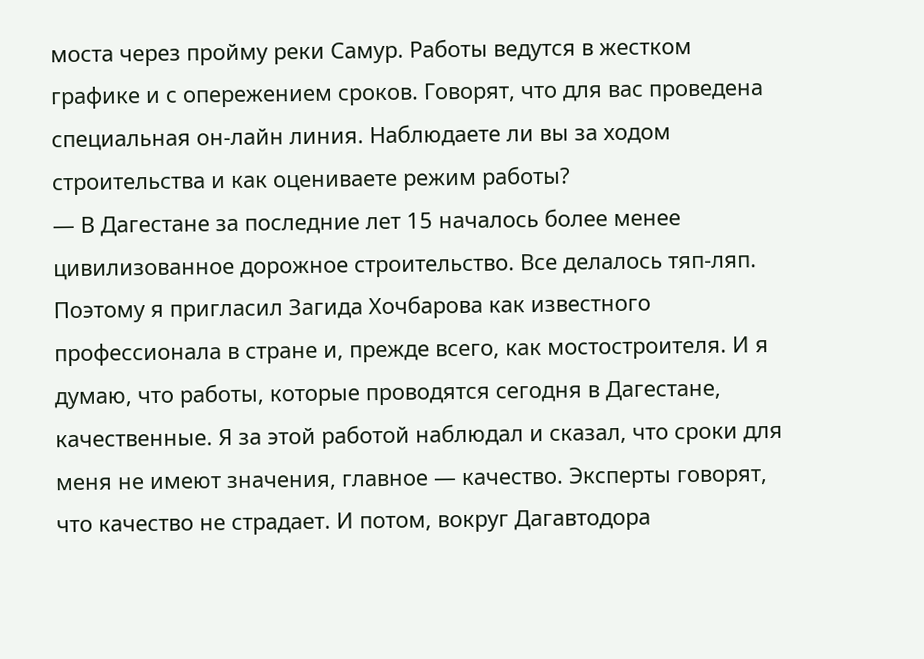моста через пройму реки Самур. Работы ведутся в жестком графике и с опережением сроков. Говорят, что для вас проведена специальная он-лайн линия. Наблюдаете ли вы за ходом строительства и как оцениваете режим работы?
— В Дагестане за последние лет 15 началось более менее цивилизованное дорожное строительство. Все делалось тяп-ляп. Поэтому я пригласил Загида Хочбарова как известного профессионала в стране и, прежде всего, как мостостроителя. И я думаю, что работы, которые проводятся сегодня в Дагестане, качественные. Я за этой работой наблюдал и сказал, что сроки для меня не имеют значения, главное — качество. Эксперты говорят, что качество не страдает. И потом, вокруг Дагавтодора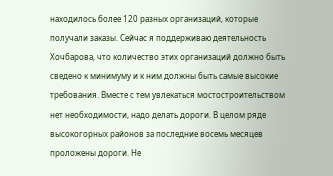находилось более 120 разных организаций, которые получали заказы. Сейчас я поддерживаю деятельность Хочбарова, что количество этих организаций должно быть сведено к минимуму и к ним должны быть самые высокие требования. Вместе с тем увлекаться мостостроительством нет необходимости, надо делать дороги. В целом ряде высокогорных районов за последние восемь месяцев проложены дороги. Не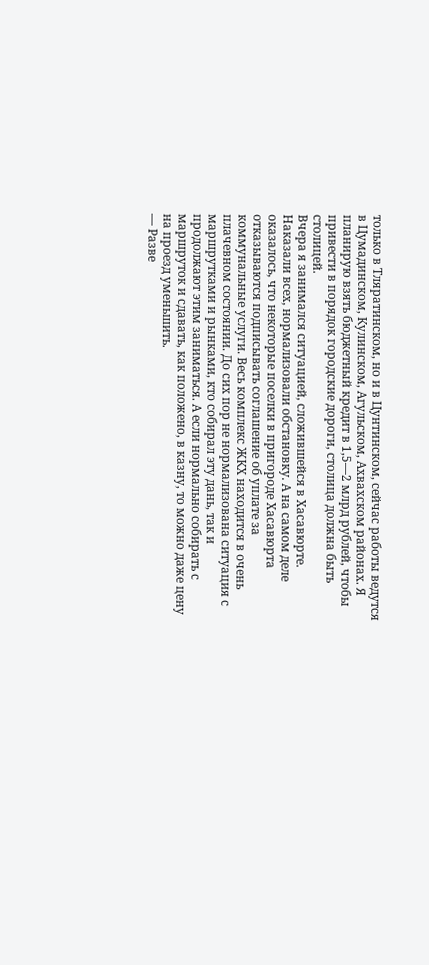только в Тляратинском, но и в Цунтинском, сейчас работы ведутся в Цумадинском, Кулинском, Агульском, Ахвахском районах. Я планирую взять бюджетный кредит в 1,5—2 млрд рублей, чтобы привести в порядок городские дороги, столица должна быть столицей.
Вчера я занимался ситуацией, сложившейся в Хасавюрте. Наказали всех, нормализовали обстановку. А на самом деле оказалось, что некоторые поселки в пригороде Хасавюрта отказываются подписывать соглашение об уплате за коммунальные услуги. Весь комплекс ЖКХ находится в очень плачевном состоянии. До сих пор не нормализована ситуация с маршрутками и рынками, кто собирал эту дань, так и продолжают этим заниматься. А если нормально собирать с маршруток и сдавать, как положено, в казну, то можно даже цену на проезд уменьшить.
— Разве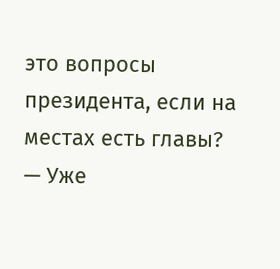это вопросы президента, если на местах есть главы?
— Уже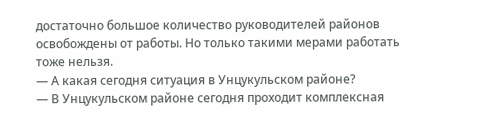достаточно большое количество руководителей районов освобождены от работы. Но только такими мерами работать тоже нельзя.
— А какая сегодня ситуация в Унцукульском районе?
— В Унцукульском районе сегодня проходит комплексная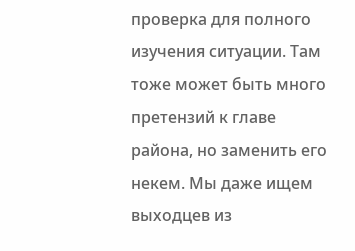проверка для полного изучения ситуации. Там тоже может быть много претензий к главе района, но заменить его некем. Мы даже ищем выходцев из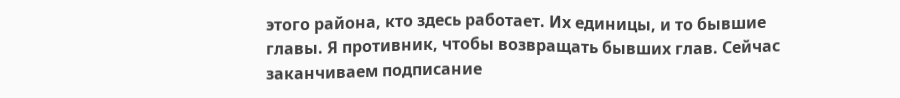этого района, кто здесь работает. Их единицы, и то бывшие главы. Я противник, чтобы возвращать бывших глав. Сейчас заканчиваем подписание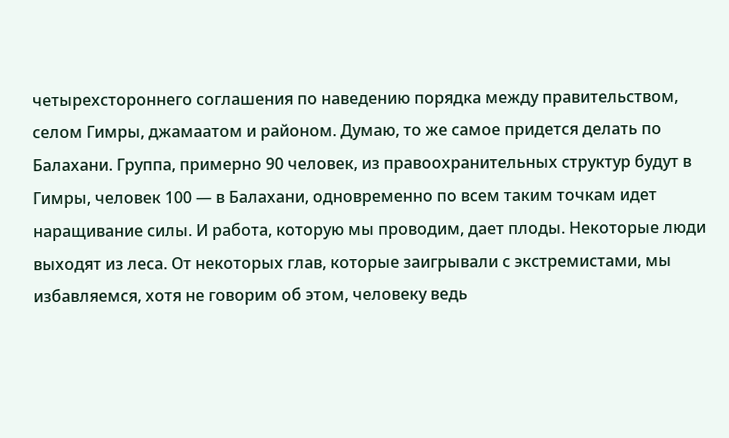четырехстороннего соглашения по наведению порядка между правительством, селом Гимры, джамаатом и районом. Думаю, то же самое придется делать по Балахани. Группа, примерно 90 человек, из правоохранительных структур будут в Гимры, человек 100 — в Балахани, одновременно по всем таким точкам идет наращивание силы. И работа, которую мы проводим, дает плоды. Некоторые люди выходят из леса. От некоторых глав, которые заигрывали с экстремистами, мы избавляемся, хотя не говорим об этом, человеку ведь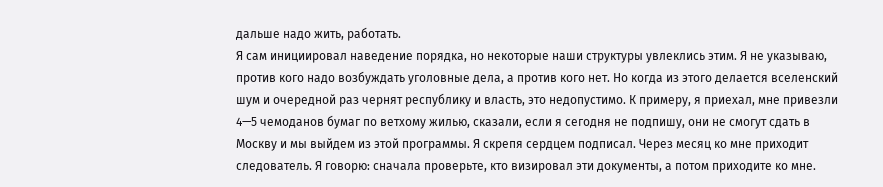дальше надо жить, работать.
Я сам инициировал наведение порядка, но некоторые наши структуры увлеклись этим. Я не указываю, против кого надо возбуждать уголовные дела, а против кого нет. Но когда из этого делается вселенский шум и очередной раз чернят республику и власть, это недопустимо. К примеру, я приехал, мне привезли 4—5 чемоданов бумаг по ветхому жилью, сказали, если я сегодня не подпишу, они не смогут сдать в Москву и мы выйдем из этой программы. Я скрепя сердцем подписал. Через месяц ко мне приходит следователь. Я говорю: сначала проверьте, кто визировал эти документы, а потом приходите ко мне.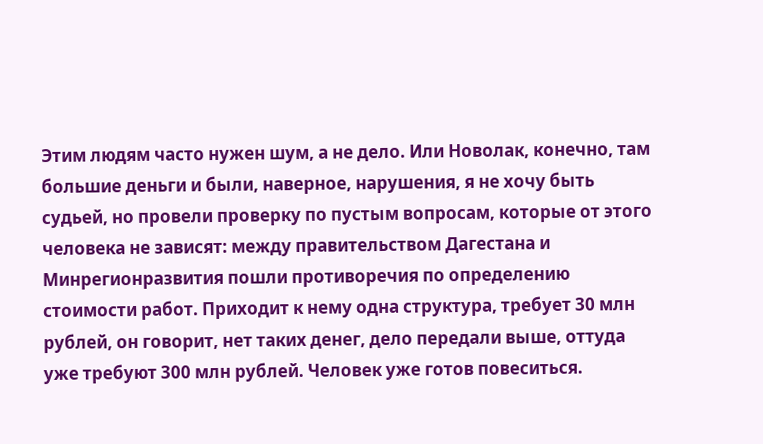Этим людям часто нужен шум, а не дело. Или Новолак, конечно, там большие деньги и были, наверное, нарушения, я не хочу быть судьей, но провели проверку по пустым вопросам, которые от этого человека не зависят: между правительством Дагестана и Минрегионразвития пошли противоречия по определению стоимости работ. Приходит к нему одна структура, требует 30 млн рублей, он говорит, нет таких денег, дело передали выше, оттуда уже требуют 300 млн рублей. Человек уже готов повеситься.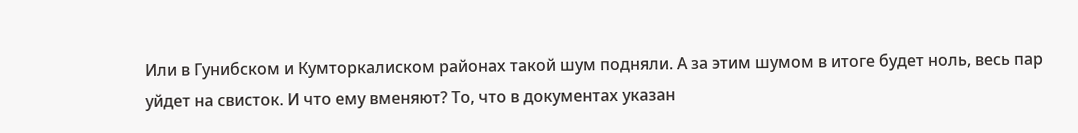Или в Гунибском и Кумторкалиском районах такой шум подняли. А за этим шумом в итоге будет ноль, весь пар уйдет на свисток. И что ему вменяют? То, что в документах указан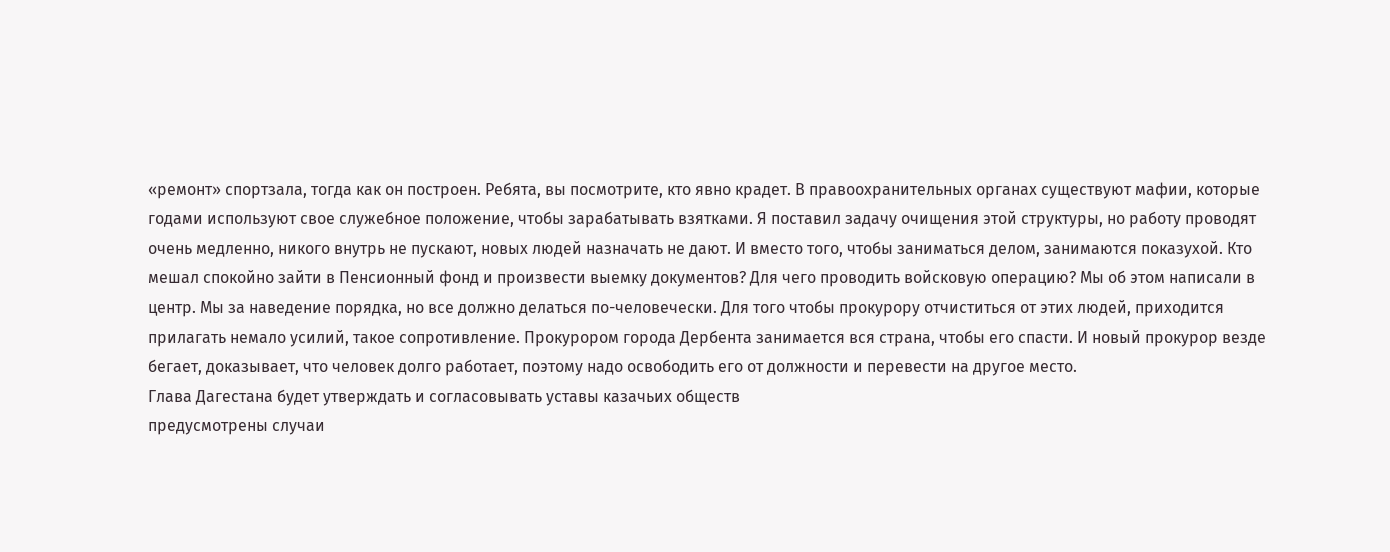«ремонт» спортзала, тогда как он построен. Ребята, вы посмотрите, кто явно крадет. В правоохранительных органах существуют мафии, которые годами используют свое служебное положение, чтобы зарабатывать взятками. Я поставил задачу очищения этой структуры, но работу проводят очень медленно, никого внутрь не пускают, новых людей назначать не дают. И вместо того, чтобы заниматься делом, занимаются показухой. Кто мешал спокойно зайти в Пенсионный фонд и произвести выемку документов? Для чего проводить войсковую операцию? Мы об этом написали в центр. Мы за наведение порядка, но все должно делаться по-человечески. Для того чтобы прокурору отчиститься от этих людей, приходится прилагать немало усилий, такое сопротивление. Прокурором города Дербента занимается вся страна, чтобы его спасти. И новый прокурор везде бегает, доказывает, что человек долго работает, поэтому надо освободить его от должности и перевести на другое место.
Глава Дагестана будет утверждать и согласовывать уставы казачьих обществ
предусмотрены случаи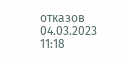отказов
04.03.2023 11:18